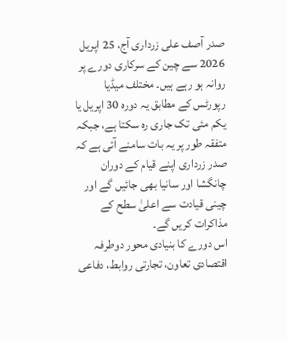صدر آصف علی زرداری آج، 25 اپریل 2026 سے چین کے سرکاری دورے پر روانہ ہو رہے ہیں۔ مختلف میڈیا رپورٹس کے مطابق یہ دورہ 30 اپریل یا یکم مئی تک جاری رہ سکتا ہے، جبکہ متفقہ طور پر یہ بات سامنے آئی ہے کہ صدر زرداری اپنے قیام کے دوران چانگشا اور سانیا بھی جائیں گے اور چینی قیادت سے اعلیٰ سطح کے مذاکرات کریں گے۔
اس دورے کا بنیادی محور دوطرفہ اقتصادی تعاون، تجارتی روابط، دفاعی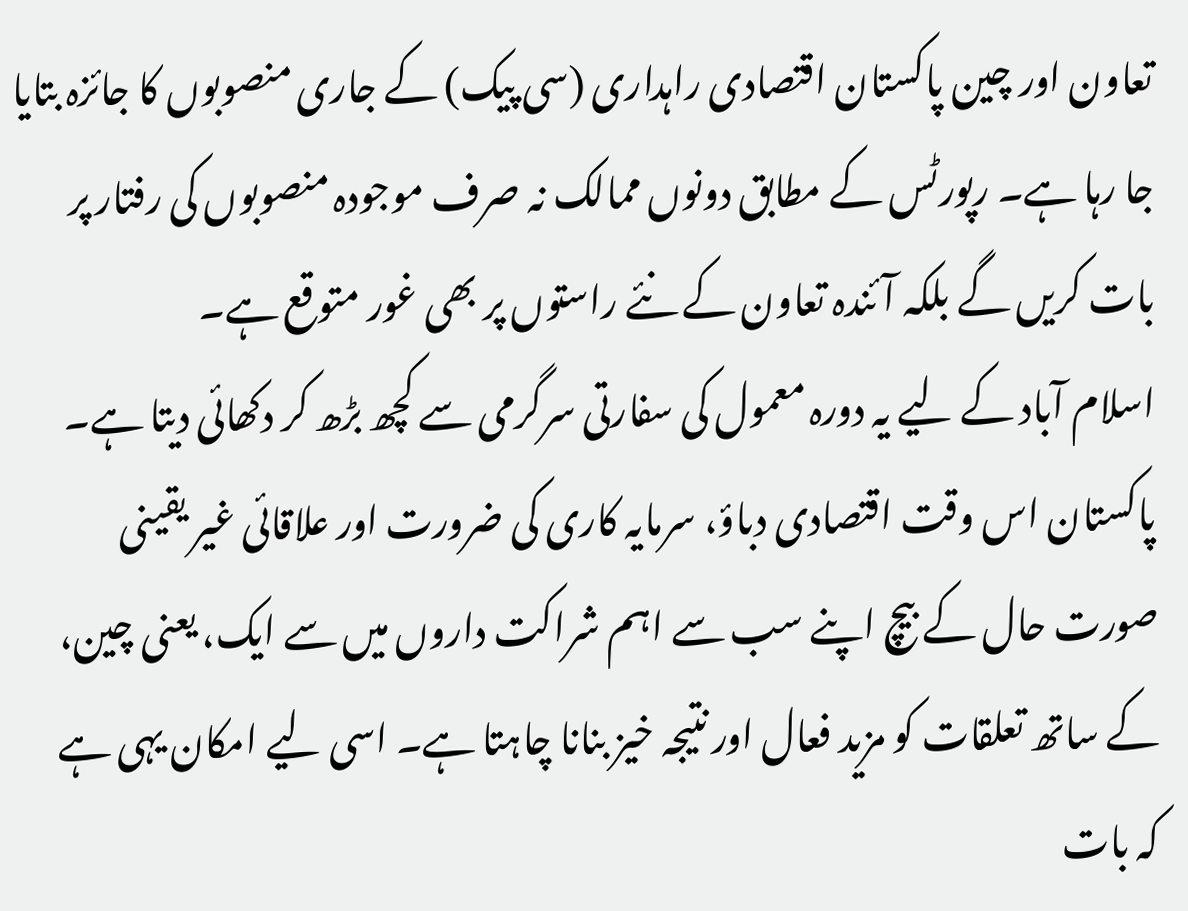تعاون اور چین پاکستان اقتصادی راہداری (سی پیک) کے جاری منصوبوں کا جائزہ بتایا جا رہا ہے۔ رپورٹس کے مطابق دونوں ممالک نہ صرف موجودہ منصوبوں کی رفتار پر بات کریں گے بلکہ آئندہ تعاون کے نئے راستوں پر بھی غور متوقع ہے۔
اسلام آباد کے لیے یہ دورہ معمول کی سفارتی سرگرمی سے کچھ بڑھ کر دکھائی دیتا ہے۔ پاکستان اس وقت اقتصادی دباؤ، سرمایہ کاری کی ضرورت اور علاقائی غیر یقینی صورت حال کے بیچ اپنے سب سے اہم شراکت داروں میں سے ایک، یعنی چین، کے ساتھ تعلقات کو مزید فعال اور نتیجہ خیز بنانا چاہتا ہے۔ اسی لیے امکان یہی ہے کہ بات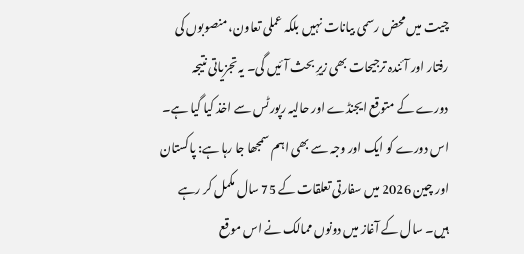چیت میں محض رسمی بیانات نہیں بلکہ عملی تعاون، منصوبوں کی رفتار اور آئندہ ترجیحات بھی زیرِ بحث آئیں گی۔ یہ تجزیاتی نتیجہ دورے کے متوقع ایجنڈے اور حالیہ رپورٹس سے اخذ کیا گیا ہے۔
اس دورے کو ایک اور وجہ سے بھی اہم سمجھا جا رہا ہے: پاکستان اور چین 2026 میں سفارتی تعلقات کے 75 سال مکمل کر رہے ہیں۔ سال کے آغاز میں دونوں ممالک نے اس موقع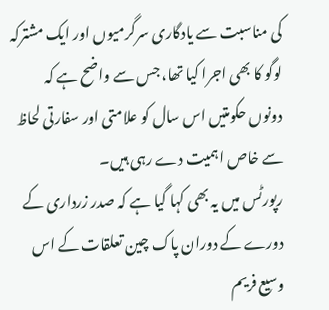کی مناسبت سے یادگاری سرگرمیوں اور ایک مشترکہ لوگو کا بھی اجرا کیا تھا، جس سے واضح ہے کہ دونوں حکومتیں اس سال کو علامتی اور سفارتی لحاظ سے خاص اہمیت دے رہی ہیں۔
رپورٹس میں یہ بھی کہا گیا ہے کہ صدر زرداری کے دورے کے دوران پاک چین تعلقات کے اس وسیع فریم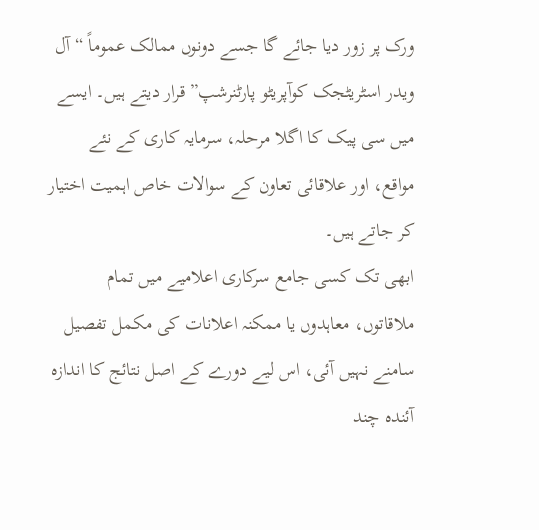ورک پر زور دیا جائے گا جسے دونوں ممالک عموماً “آل ویدر اسٹریٹجک کوآپریٹو پارٹنرشپ” قرار دیتے ہیں۔ ایسے میں سی پیک کا اگلا مرحلہ، سرمایہ کاری کے نئے مواقع، اور علاقائی تعاون کے سوالات خاص اہمیت اختیار کر جاتے ہیں۔
ابھی تک کسی جامع سرکاری اعلامیے میں تمام ملاقاتوں، معاہدوں یا ممکنہ اعلانات کی مکمل تفصیل سامنے نہیں آئی، اس لیے دورے کے اصل نتائج کا اندازہ آئندہ چند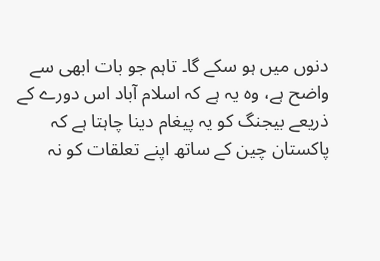دنوں میں ہو سکے گا۔ تاہم جو بات ابھی سے واضح ہے، وہ یہ ہے کہ اسلام آباد اس دورے کے ذریعے بیجنگ کو یہ پیغام دینا چاہتا ہے کہ پاکستان چین کے ساتھ اپنے تعلقات کو نہ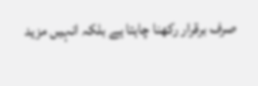صرف برقرار رکھنا چاہتا ہے بلکہ انہیں مزید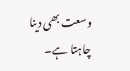وسعت بھی دینا چاہتا ہے۔